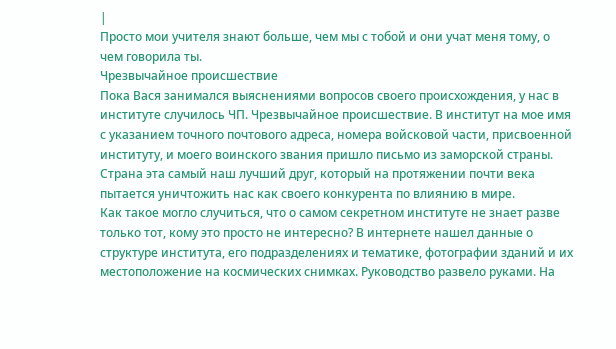|
Просто мои учителя знают больше, чем мы с тобой и они учат меня тому, о чем говорила ты.
Чрезвычайное происшествие
Пока Вася занимался выяснениями вопросов своего происхождения, у нас в институте случилось ЧП. Чрезвычайное происшествие. В институт на мое имя с указанием точного почтового адреса, номера войсковой части, присвоенной институту, и моего воинского звания пришло письмо из заморской страны. Страна эта самый наш лучший друг, который на протяжении почти века пытается уничтожить нас как своего конкурента по влиянию в мире.
Как такое могло случиться, что о самом секретном институте не знает разве только тот, кому это просто не интересно? В интернете нашел данные о структуре института, его подразделениях и тематике, фотографии зданий и их местоположение на космических снимках. Руководство развело руками. На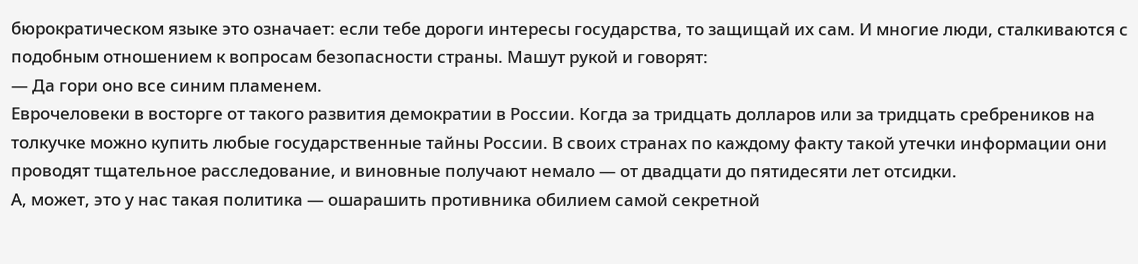бюрократическом языке это означает: если тебе дороги интересы государства, то защищай их сам. И многие люди, сталкиваются с подобным отношением к вопросам безопасности страны. Машут рукой и говорят:
— Да гори оно все синим пламенем.
Еврочеловеки в восторге от такого развития демократии в России. Когда за тридцать долларов или за тридцать сребреников на толкучке можно купить любые государственные тайны России. В своих странах по каждому факту такой утечки информации они проводят тщательное расследование, и виновные получают немало — от двадцати до пятидесяти лет отсидки.
А, может, это у нас такая политика — ошарашить противника обилием самой секретной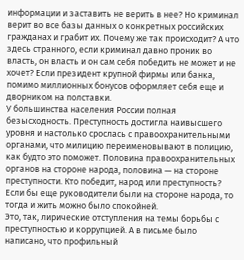информации и заставить не верить в нее? Но криминал верит во все базы данных о конкретных российских гражданах и грабит их. Почему же так происходит? А что здесь странного, если криминал давно проник во власть, он власть и он сам себя победить не может и не хочет? Если президент крупной фирмы или банка, помимо миллионных бонусов оформляет себя еще и дворником на полставки.
У большинства населения России полная безысходность. Преступность достигла наивысшего уровня и настолько срослась с правоохранительными органами, что милицию переименовывают в полицию, как будто это поможет. Половина правоохранительных органов на стороне народа, половина — на стороне преступности. Кто победит, народ или преступность? Если бы еще руководители были на стороне народа, то тогда и жить можно было спокойней.
Это, так, лирические отступления на темы борьбы с преступностью и коррупцией. А в письме было написано, что профильный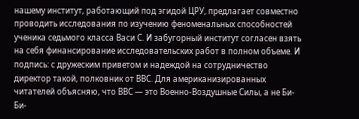нашему институт, работающий под эгидой ЦРУ, предлагает совместно проводить исследования по изучению феноменальных способностей ученика седьмого класса Васи С. И забугорный институт согласен взять на себя финансирование исследовательских работ в полном объеме. И подпись: с дружеским приветом и надеждой на сотрудничество директор такой, полковник от ВВС. Для американизированных читателей объясняю, что ВВС — это Военно-Воздушные Силы, а не Би-Би-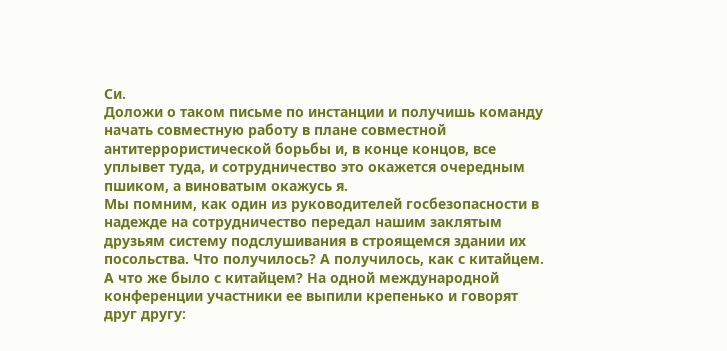Си.
Доложи о таком письме по инстанции и получишь команду начать совместную работу в плане совместной антитеррористической борьбы и, в конце концов, все уплывет туда, и сотрудничество это окажется очередным пшиком, а виноватым окажусь я.
Мы помним, как один из руководителей госбезопасности в надежде на сотрудничество передал нашим заклятым друзьям систему подслушивания в строящемся здании их посольства. Что получилось? А получилось, как с китайцем. А что же было с китайцем? На одной международной конференции участники ее выпили крепенько и говорят друг другу: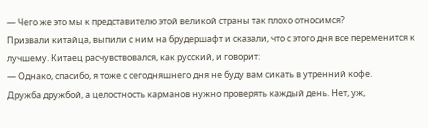— Чего же это мы к представителю этой великой страны так плохо относимся?
Призвали китайца, выпили с ним на брудершафт и сказали, что с этого дня все переменится к лучшему. Китаец расчувствовался, как русский, и говорит:
— Однако, спасибо, я тоже с сегодняшнего дня не буду вам сикать в утренний кофе.
Дружба дружбой, а целостность карманов нужно проверять каждый день. Нет, уж,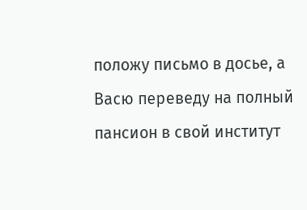положу письмо в досье, а Васю переведу на полный пансион в свой институт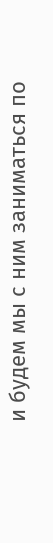и будем мы с ним заниматься по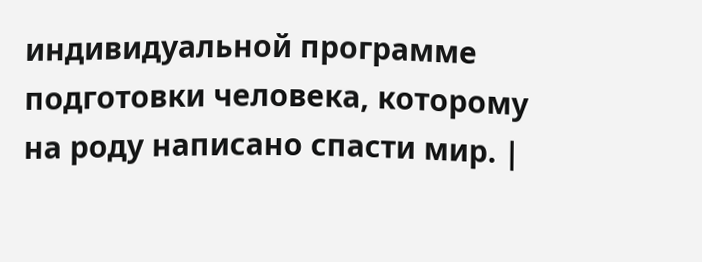индивидуальной программе подготовки человека, которому на роду написано спасти мир. |